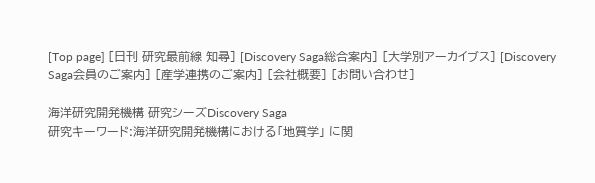[Top page] [日刊 研究最前線 知尋] [Discovery Saga総合案内] [大学別アーカイブス] [Discovery Saga会員のご案内] [産学連携のご案内] [会社概要] [お問い合わせ]

海洋研究開発機構 研究シーズDiscovery Saga
研究キーワード:海洋研究開発機構における「地質学」 に関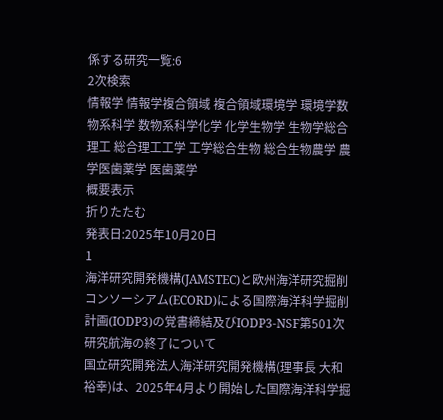係する研究一覧:6
2次検索
情報学 情報学複合領域 複合領域環境学 環境学数物系科学 数物系科学化学 化学生物学 生物学総合理工 総合理工工学 工学総合生物 総合生物農学 農学医歯薬学 医歯薬学
概要表示
折りたたむ
発表日:2025年10月20日
1
海洋研究開発機構(JAMSTEC)と欧州海洋研究掘削コンソーシアム(ECORD)による国際海洋科学掘削計画(IODP3)の覚書締結及びIODP3-NSF第501次研究航海の終了について
国立研究開発法人海洋研究開発機構(理事長 大和 裕幸)は、2025年4月より開始した国際海洋科学掘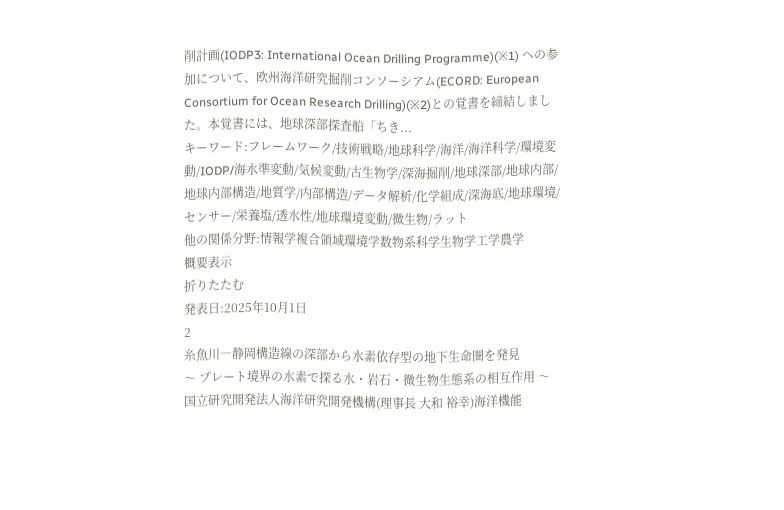削計画(IODP3: International Ocean Drilling Programme)(※1) への参加について、欧州海洋研究掘削コンソーシアム(ECORD: European Consortium for Ocean Research Drilling)(※2)との覚書を締結しました。本覚書には、地球深部探査船「ちき...
キーワード:フレームワーク/技術戦略/地球科学/海洋/海洋科学/環境変動/IODP/海水準変動/気候変動/古生物学/深海掘削/地球深部/地球内部/地球内部構造/地質学/内部構造/データ解析/化学組成/深海底/地球環境/センサー/栄養塩/透水性/地球環境変動/微生物/ラット
他の関係分野:情報学複合領域環境学数物系科学生物学工学農学
概要表示
折りたたむ
発表日:2025年10月1日
2
糸魚川―静岡構造線の深部から水素依存型の地下生命圏を発見
〜 プレート境界の水素で探る水・岩石・微生物生態系の相互作用 〜
国立研究開発法人海洋研究開発機構(理事長 大和 裕幸)海洋機能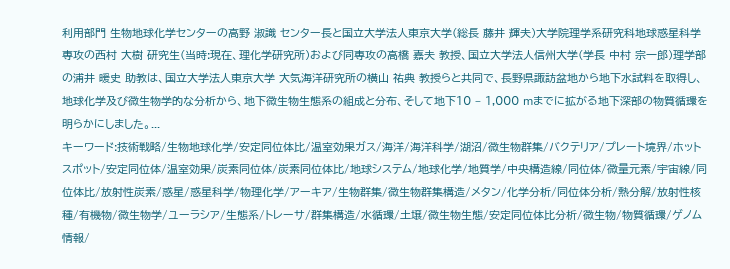利用部門 生物地球化学センターの高野 淑識 センター長と国立大学法人東京大学(総長 藤井 輝夫)大学院理学系研究科地球惑星科学専攻の西村 大樹 研究生(当時:現在、理化学研究所)および同専攻の高橋 嘉夫 教授、国立大学法人信州大学(学長 中村 宗一郎)理学部の浦井 暖史 助教は、国立大学法人東京大学 大気海洋研究所の横山 祐典 教授らと共同で、長野県諏訪盆地から地下水試料を取得し、地球化学及び微生物学的な分析から、地下微生物生態系の組成と分布、そして地下10 – 1,000 mまでに拡がる地下深部の物質循環を明らかにしました。...
キーワード:技術戦略/生物地球化学/安定同位体比/温室効果ガス/海洋/海洋科学/湖沼/微生物群集/バクテリア/プレート境界/ホットスポット/安定同位体/温室効果/炭素同位体/炭素同位体比/地球システム/地球化学/地質学/中央構造線/同位体/微量元素/宇宙線/同位体比/放射性炭素/惑星/惑星科学/物理化学/アーキア/生物群集/微生物群集構造/メタン/化学分析/同位体分析/熱分解/放射性核種/有機物/微生物学/ユーラシア/生態系/トレーサ/群集構造/水循環/土壌/微生物生態/安定同位体比分析/微生物/物質循環/ゲノム情報/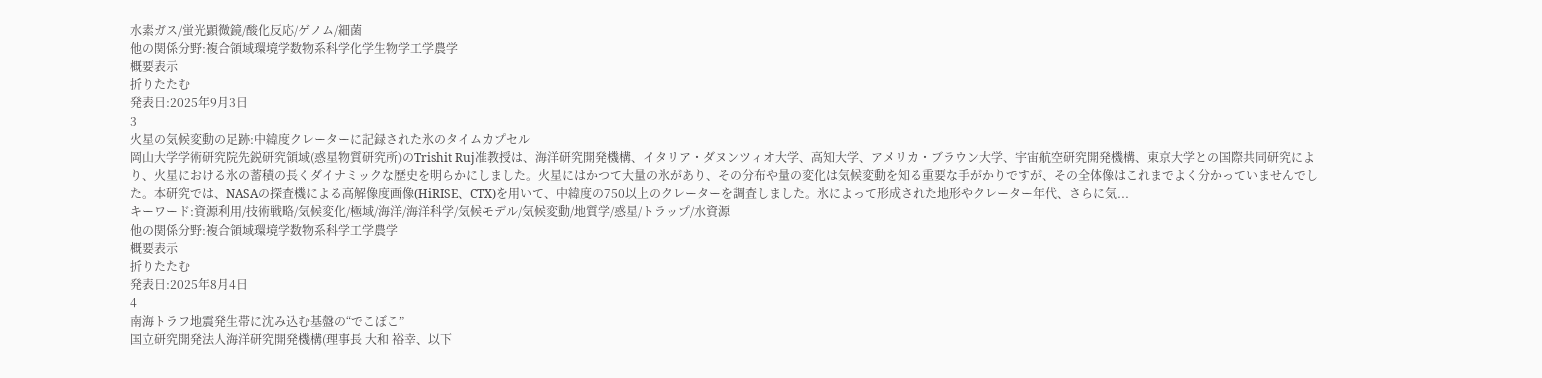水素ガス/蛍光顕微鏡/酸化反応/ゲノム/細菌
他の関係分野:複合領域環境学数物系科学化学生物学工学農学
概要表示
折りたたむ
発表日:2025年9月3日
3
火星の気候変動の足跡:中緯度クレーターに記録された氷のタイムカプセル
岡山大学学術研究院先鋭研究領域(惑星物質研究所)のTrishit Ruj准教授は、海洋研究開発機構、イタリア・ダヌンツィオ大学、高知大学、アメリカ・ブラウン大学、宇宙航空研究開発機構、東京大学との国際共同研究により、火星における氷の蓄積の長くダイナミックな歴史を明らかにしました。火星にはかつて大量の氷があり、その分布や量の変化は気候変動を知る重要な手がかりですが、その全体像はこれまでよく分かっていませんでした。本研究では、NASAの探査機による高解像度画像(HiRISE、CTX)を用いて、中緯度の750以上のクレーターを調査しました。氷によって形成された地形やクレーター年代、さらに気...
キーワード:資源利用/技術戦略/気候変化/極域/海洋/海洋科学/気候モデル/気候変動/地質学/惑星/トラップ/水資源
他の関係分野:複合領域環境学数物系科学工学農学
概要表示
折りたたむ
発表日:2025年8月4日
4
南海トラフ地震発生帯に沈み込む基盤の“でこぼこ”
国立研究開発法人海洋研究開発機構(理事長 大和 裕幸、以下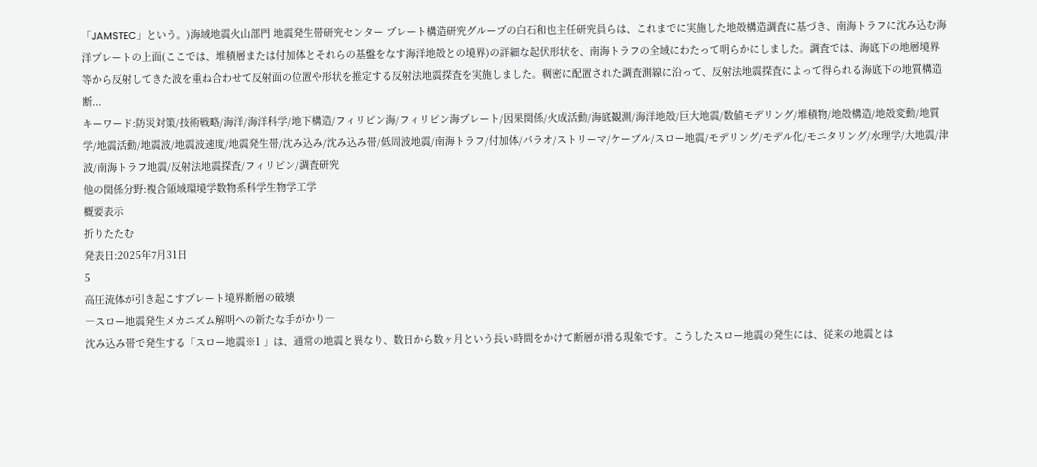「JAMSTEC」という。)海域地震火山部門 地震発生帯研究センター プレート構造研究グループの白石和也主任研究員らは、これまでに実施した地殻構造調査に基づき、南海トラフに沈み込む海洋プレートの上面(ここでは、堆積層または付加体とそれらの基盤をなす海洋地殻との境界)の詳細な起伏形状を、南海トラフの全域にわたって明らかにしました。調査では、海底下の地層境界等から反射してきた波を重ね合わせて反射面の位置や形状を推定する反射法地震探査を実施しました。稠密に配置された調査測線に沿って、反射法地震探査によって得られる海底下の地質構造断...
キーワード:防災対策/技術戦略/海洋/海洋科学/地下構造/フィリピン海/フィリピン海プレート/因果関係/火成活動/海底観測/海洋地殻/巨大地震/数値モデリング/堆積物/地殻構造/地殻変動/地質学/地震活動/地震波/地震波速度/地震発生帯/沈み込み/沈み込み帯/低周波地震/南海トラフ/付加体/パラオ/ストリーマ/ケーブル/スロー地震/モデリング/モデル化/モニタリング/水理学/大地震/津波/南海トラフ地震/反射法地震探査/フィリピン/調査研究
他の関係分野:複合領域環境学数物系科学生物学工学
概要表示
折りたたむ
発表日:2025年7月31日
5
高圧流体が引き起こすプレート境界断層の破壊
―スロー地震発生メカニズム解明への新たな手がかり―
沈み込み帯で発生する「スロー地震※1 」は、通常の地震と異なり、数日から数ヶ月という長い時間をかけて断層が滑る現象です。こうしたスロー地震の発生には、従来の地震とは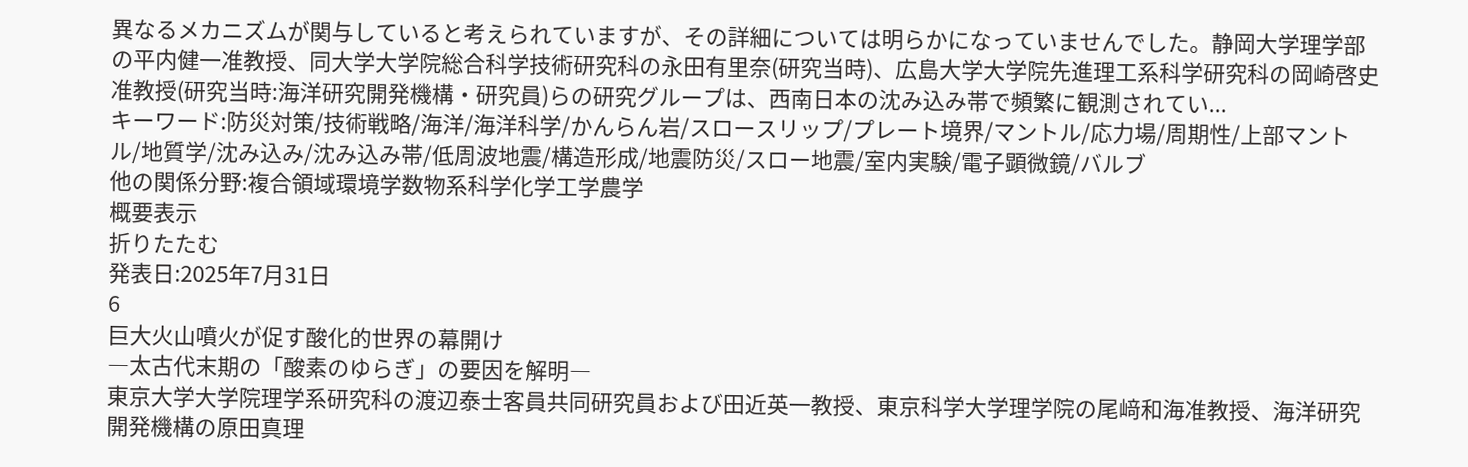異なるメカニズムが関与していると考えられていますが、その詳細については明らかになっていませんでした。静岡大学理学部の平内健一准教授、同大学大学院総合科学技術研究科の永田有里奈(研究当時)、広島大学大学院先進理工系科学研究科の岡崎啓史准教授(研究当時:海洋研究開発機構・研究員)らの研究グループは、西南日本の沈み込み帯で頻繁に観測されてい...
キーワード:防災対策/技術戦略/海洋/海洋科学/かんらん岩/スロースリップ/プレート境界/マントル/応力場/周期性/上部マントル/地質学/沈み込み/沈み込み帯/低周波地震/構造形成/地震防災/スロー地震/室内実験/電子顕微鏡/バルブ
他の関係分野:複合領域環境学数物系科学化学工学農学
概要表示
折りたたむ
発表日:2025年7月31日
6
巨大火山噴火が促す酸化的世界の幕開け
―太古代末期の「酸素のゆらぎ」の要因を解明―
東京大学大学院理学系研究科の渡辺泰士客員共同研究員および田近英一教授、東京科学大学理学院の尾﨑和海准教授、海洋研究開発機構の原田真理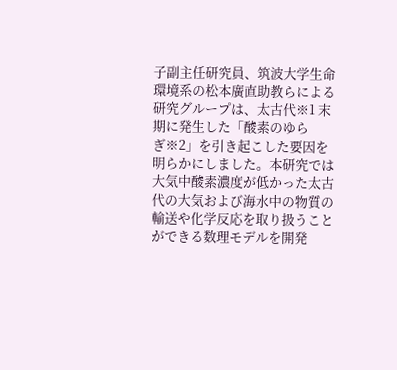子副主任研究員、筑波大学生命環境系の松本廣直助教らによる研究グループは、太古代※1 末期に発生した「酸素のゆらぎ※2」を引き起こした要因を明らかにしました。本研究では大気中酸素濃度が低かった太古代の大気および海水中の物質の輸送や化学反応を取り扱うことができる数理モデルを開発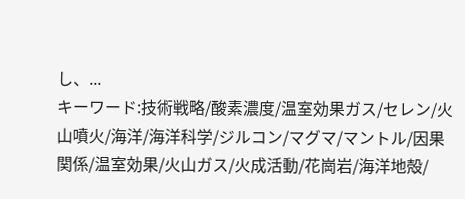し、...
キーワード:技術戦略/酸素濃度/温室効果ガス/セレン/火山噴火/海洋/海洋科学/ジルコン/マグマ/マントル/因果関係/温室効果/火山ガス/火成活動/花崗岩/海洋地殻/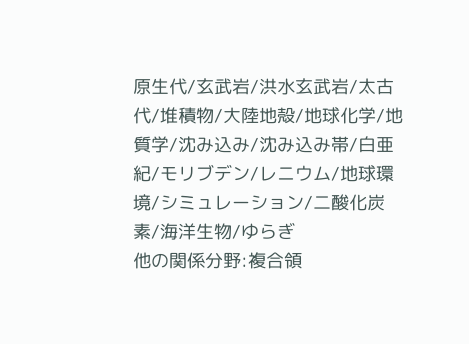原生代/玄武岩/洪水玄武岩/太古代/堆積物/大陸地殻/地球化学/地質学/沈み込み/沈み込み帯/白亜紀/モリブデン/レニウム/地球環境/シミュレーション/二酸化炭素/海洋生物/ゆらぎ
他の関係分野:複合領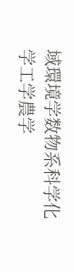域環境学数物系科学化学工学農学